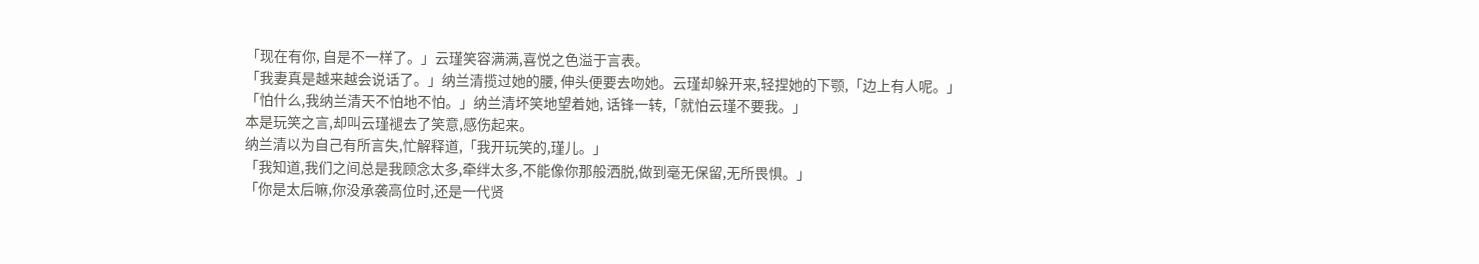「现在有你, 自是不一样了。」云瑾笑容满满,喜悦之色溢于言表。
「我妻真是越来越会说话了。」纳兰清揽过她的腰, 伸头便要去吻她。云瑾却躲开来,轻捏她的下颚,「边上有人呢。」
「怕什么,我纳兰清天不怕地不怕。」纳兰清坏笑地望着她, 话锋一转,「就怕云瑾不要我。」
本是玩笑之言,却叫云瑾褪去了笑意,感伤起来。
纳兰清以为自己有所言失,忙解释道,「我开玩笑的,瑾儿。」
「我知道,我们之间总是我顾念太多,牵绊太多,不能像你那般洒脱,做到毫无保留,无所畏惧。」
「你是太后嘛,你没承袭高位时,还是一代贤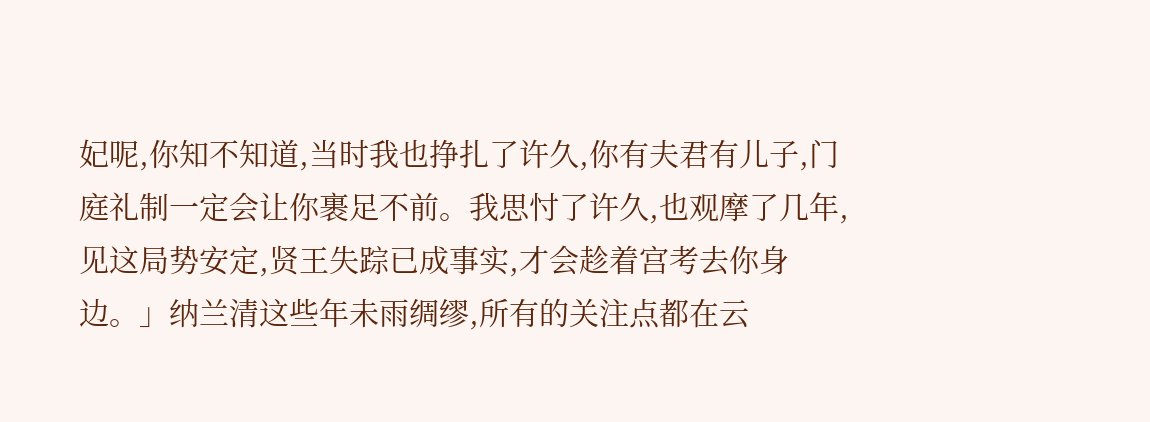妃呢,你知不知道,当时我也挣扎了许久,你有夫君有儿子,门庭礼制一定会让你裹足不前。我思忖了许久,也观摩了几年,见这局势安定,贤王失踪已成事实,才会趁着宫考去你身边。」纳兰清这些年未雨绸缪,所有的关注点都在云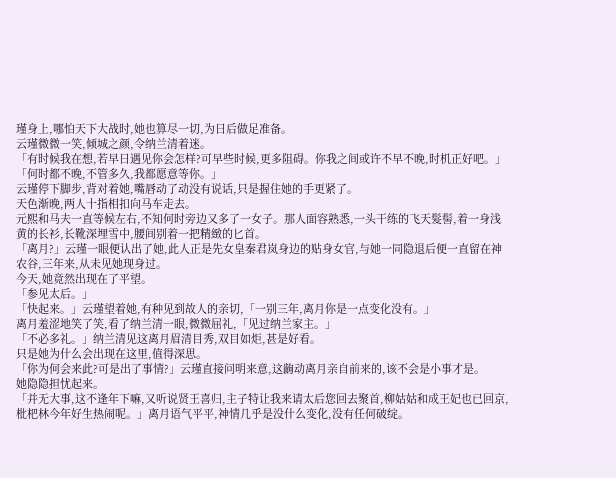瑾身上,哪怕天下大战时,她也算尽一切,为日后做足准备。
云瑾微微一笑,倾城之颜,令纳兰清着迷。
「有时候我在想,若早日遇见你会怎样?可早些时候,更多阻碍。你我之间或许不早不晚,时机正好吧。」
「何时都不晚,不管多久,我都愿意等你。」
云瑾停下脚步,背对着她,嘴唇动了动没有说话,只是握住她的手更紧了。
天色渐晚,两人十指相扣向马车走去。
元熙和马夫一直等候左右,不知何时旁边又多了一女子。那人面容熟悉,一头干练的飞天髮髻,着一身浅黄的长衫,长靴深埋雪中,腰间别着一把精緻的匕首。
「离月?」云瑾一眼便认出了她,此人正是先女皇秦君岚身边的贴身女官,与她一同隐退后便一直留在神农谷,三年来,从未见她现身过。
今天,她竟然出现在了平望。
「参见太后。」
「快起来。」云瑾望着她,有种见到故人的亲切,「一别三年,离月你是一点变化没有。」
离月羞涩地笑了笑,看了纳兰清一眼,微微屈礼,「见过纳兰家主。」
「不必多礼。」纳兰清见这离月眉清目秀,双目如炬,甚是好看。
只是她为什么会出现在这里,值得深思。
「你为何会来此?可是出了事情?」云瑾直接问明来意,这齣动离月亲自前来的,该不会是小事才是。
她隐隐担忧起来。
「并无大事,这不逢年下嘛,又听说贤王喜归,主子特让我来请太后您回去聚首,柳姑姑和成王妃也已回京,枇杷林今年好生热闹呢。」离月语气平平,神情几乎是没什么变化,没有任何破绽。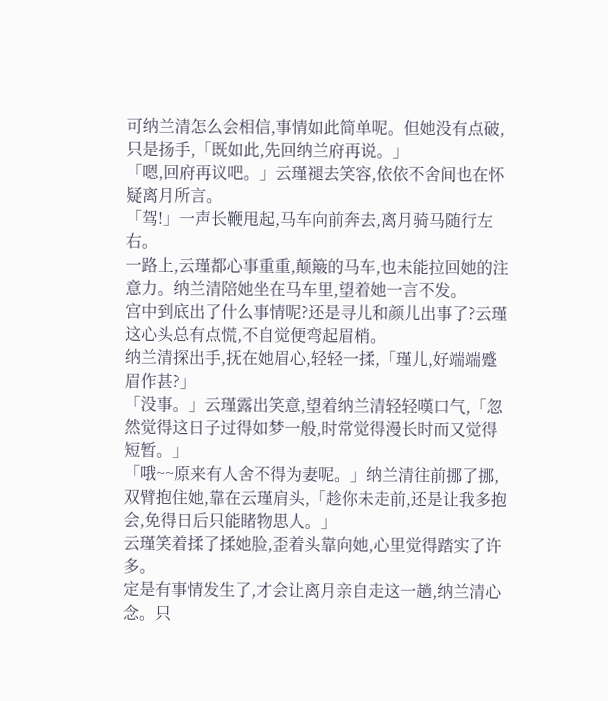可纳兰清怎么会相信,事情如此简单呢。但她没有点破,只是扬手,「既如此,先回纳兰府再说。」
「嗯,回府再议吧。」云瑾褪去笑容,依依不舍间也在怀疑离月所言。
「驾!」一声长鞭甩起,马车向前奔去,离月骑马随行左右。
一路上,云瑾都心事重重,颠簸的马车,也未能拉回她的注意力。纳兰清陪她坐在马车里,望着她一言不发。
宫中到底出了什么事情呢?还是寻儿和颜儿出事了?云瑾这心头总有点慌,不自觉便弯起眉梢。
纳兰清探出手,抚在她眉心,轻轻一揉,「瑾儿,好端端蹙眉作甚?」
「没事。」云瑾露出笑意,望着纳兰清轻轻嘆口气,「忽然觉得这日子过得如梦一般,时常觉得漫长时而又觉得短暂。」
「哦~~原来有人舍不得为妻呢。」纳兰清往前挪了挪,双臂抱住她,靠在云瑾肩头,「趁你未走前,还是让我多抱会,免得日后只能睹物思人。」
云瑾笑着揉了揉她脸,歪着头靠向她,心里觉得踏实了许多。
定是有事情发生了,才会让离月亲自走这一趟,纳兰清心念。只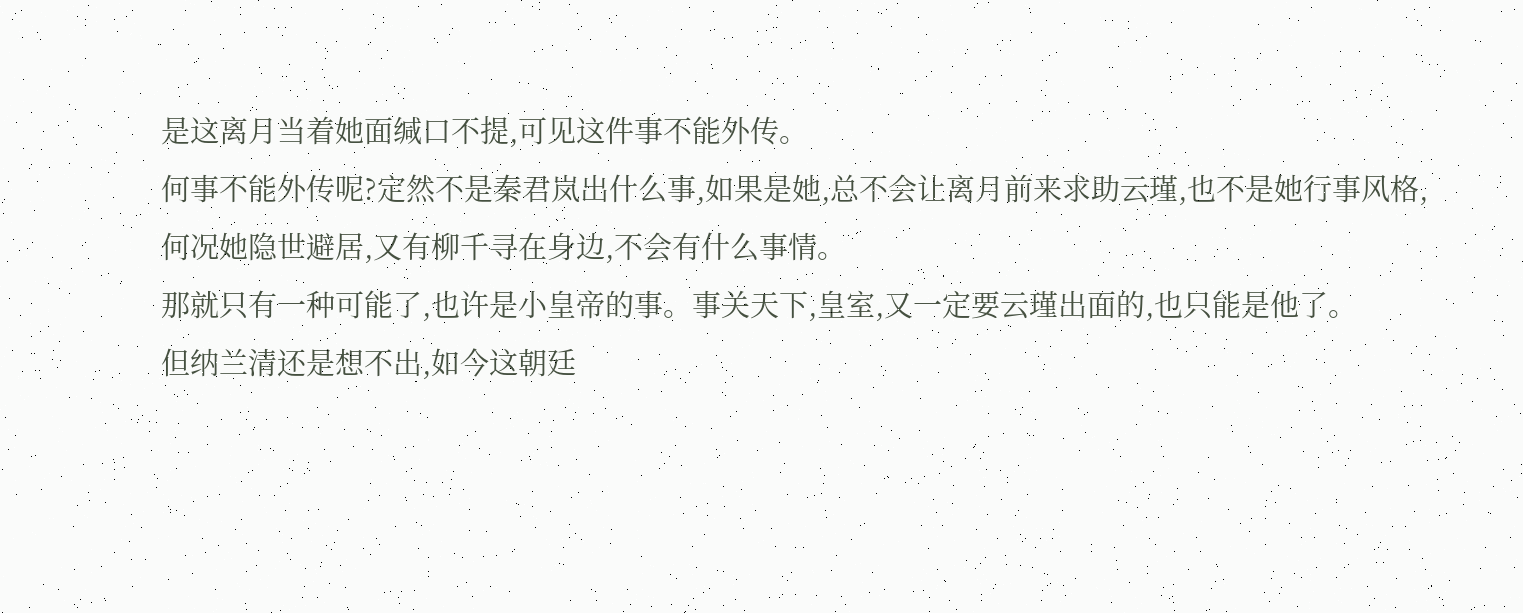是这离月当着她面缄口不提,可见这件事不能外传。
何事不能外传呢?定然不是秦君岚出什么事,如果是她,总不会让离月前来求助云瑾,也不是她行事风格,何况她隐世避居,又有柳千寻在身边,不会有什么事情。
那就只有一种可能了,也许是小皇帝的事。事关天下,皇室,又一定要云瑾出面的,也只能是他了。
但纳兰清还是想不出,如今这朝廷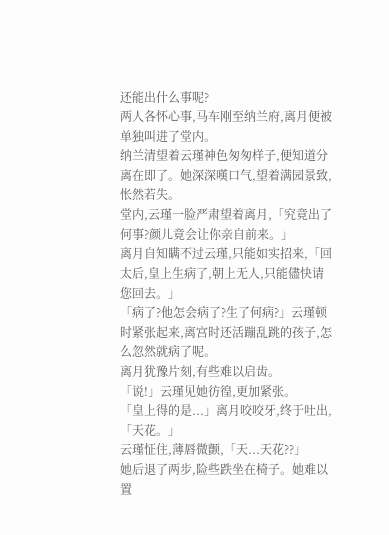还能出什么事呢?
两人各怀心事,马车刚至纳兰府,离月便被单独叫进了堂内。
纳兰清望着云瑾神色匆匆样子,便知道分离在即了。她深深嘆口气,望着满园景致,怅然若失。
堂内,云瑾一脸严肃望着离月,「究竟出了何事?颜儿竟会让你亲自前来。」
离月自知瞒不过云瑾,只能如实招来,「回太后,皇上生病了,朝上无人,只能儘快请您回去。」
「病了?他怎会病了?生了何病?」云瑾顿时紧张起来,离宫时还活蹦乱跳的孩子,怎么忽然就病了呢。
离月犹豫片刻,有些难以启齿。
「说!」云瑾见她彷徨,更加紧张。
「皇上得的是...」离月咬咬牙,终于吐出,「天花。」
云瑾怔住,薄唇微颤,「天...天花??」
她后退了两步,险些跌坐在椅子。她难以置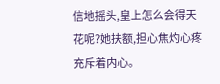信地摇头,皇上怎么会得天花呢?她扶额,担心焦灼心疼充斥着内心。